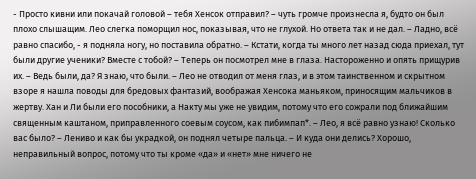- Просто кивни или покачай головой – тебя Хенсок отправил? – чуть громче произнесла я, будто он был плохо слышащим. Лео слегка поморщил нос, показывая, что не глухой. Но ответа так и не дал. – Ладно, всё равно спасибо, - я подняла ногу, но поставила обратно. – Кстати, когда ты много лет назад сюда приехал, тут были другие ученики? Вместе с тобой? – Теперь он посмотрел мне в глаза. Настороженно и опять прищурив их. – Ведь были, да? Я знаю, что были. – Лео не отводил от меня глаз, и в этом таинственном и скрытном взоре я нашла поводы для бредовых фантазий, воображая Хенсока маньяком, приносящим мальчиков в жертву. Хан и Ли были его пособники, а Накту мы уже не увидим, потому что его сожрали под ближайшим священным каштаном, приправленного соевым соусом, как пибимпап*. – Лео, я всё равно узнаю! Сколько вас было? – Лениво и как бы украдкой, он поднял четыре пальца. – И куда они делись? Хорошо, неправильный вопрос, потому что ты кроме «да» и «нет» мне ничего не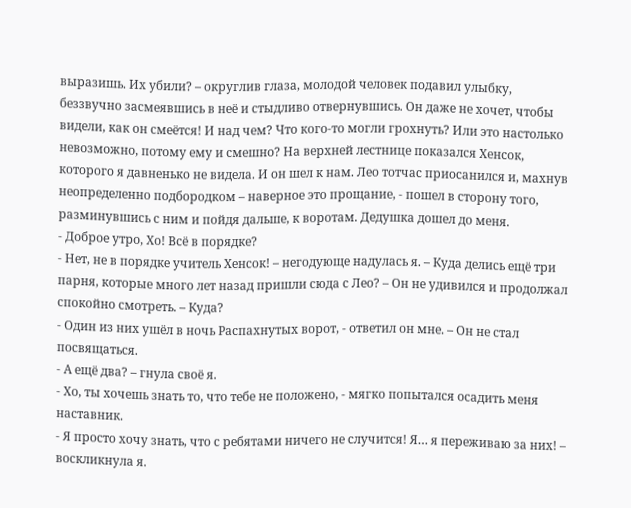выразишь. Их убили? – округлив глаза, молодой человек подавил улыбку, беззвучно засмеявшись в неё и стыдливо отвернувшись. Он даже не хочет, чтобы видели, как он смеётся! И над чем? Что кого-то могли грохнуть? Или это настолько невозможно, потому ему и смешно? На верхней лестнице показался Хенсок, которого я давненько не видела. И он шел к нам. Лео тотчас приосанился и, махнув неопределенно подбородком – наверное это прощание, - пошел в сторону того, разминувшись с ним и пойдя дальше, к воротам. Дедушка дошел до меня.
- Доброе утро, Хо! Всё в порядке?
- Нет, не в порядке учитель Хенсок! – негодующе надулась я. – Куда делись ещё три парня, которые много лет назад пришли сюда с Лео? – Он не удивился и продолжал спокойно смотреть. – Куда?
- Один из них ушёл в ночь Распахнутых ворот, - ответил он мне. – Он не стал посвящаться.
- А ещё два? – гнула своё я.
- Хо, ты хочешь знать то, что тебе не положено, - мягко попытался осадить меня наставник.
- Я просто хочу знать, что с ребятами ничего не случится! Я… я переживаю за них! – воскликнула я.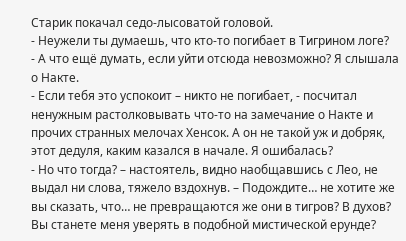Старик покачал седо-лысоватой головой.
- Неужели ты думаешь, что кто-то погибает в Тигрином логе?
- А что ещё думать, если уйти отсюда невозможно? Я слышала о Накте.
- Если тебя это успокоит – никто не погибает, - посчитал ненужным растолковывать что-то на замечание о Накте и прочих странных мелочах Хенсок. А он не такой уж и добряк, этот дедуля, каким казался в начале. Я ошибалась?
- Но что тогда? – настоятель, видно наобщавшись с Лео, не выдал ни слова, тяжело вздохнув. – Подождите… не хотите же вы сказать, что… не превращаются же они в тигров? В духов? Вы станете меня уверять в подобной мистической ерунде?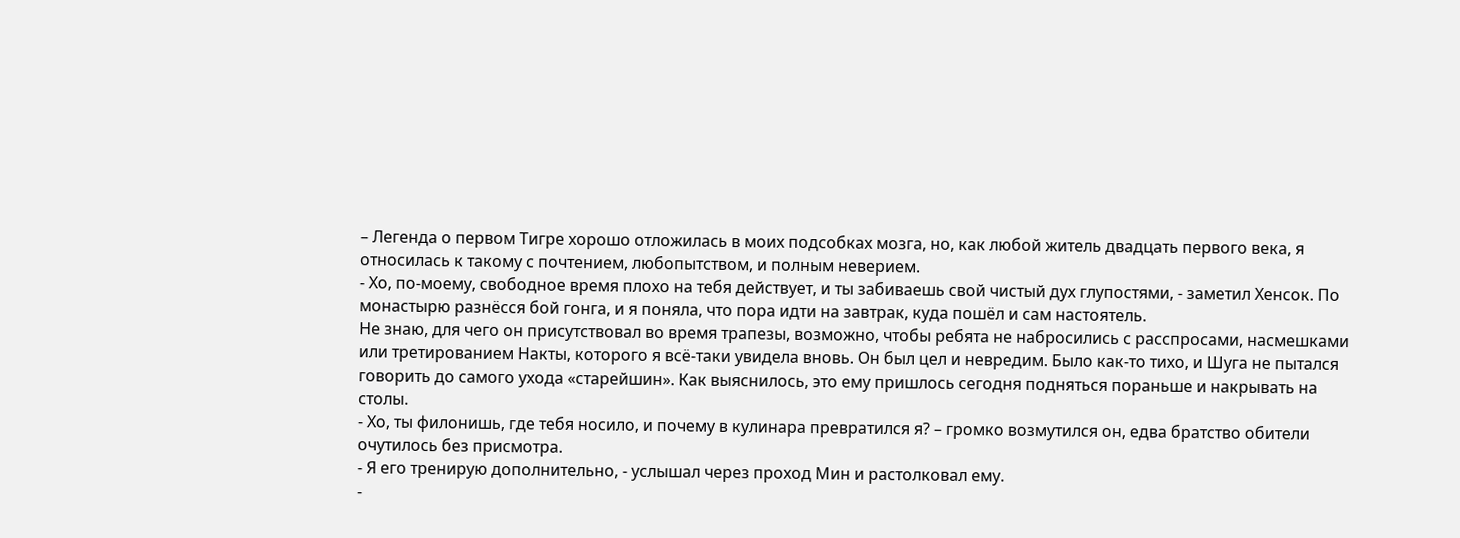– Легенда о первом Тигре хорошо отложилась в моих подсобках мозга, но, как любой житель двадцать первого века, я относилась к такому с почтением, любопытством, и полным неверием.
- Хо, по-моему, свободное время плохо на тебя действует, и ты забиваешь свой чистый дух глупостями, - заметил Хенсок. По монастырю разнёсся бой гонга, и я поняла, что пора идти на завтрак, куда пошёл и сам настоятель.
Не знаю, для чего он присутствовал во время трапезы, возможно, чтобы ребята не набросились с расспросами, насмешками или третированием Накты, которого я всё-таки увидела вновь. Он был цел и невредим. Было как-то тихо, и Шуга не пытался говорить до самого ухода «старейшин». Как выяснилось, это ему пришлось сегодня подняться пораньше и накрывать на столы.
- Хо, ты филонишь, где тебя носило, и почему в кулинара превратился я? – громко возмутился он, едва братство обители очутилось без присмотра.
- Я его тренирую дополнительно, - услышал через проход Мин и растолковал ему.
-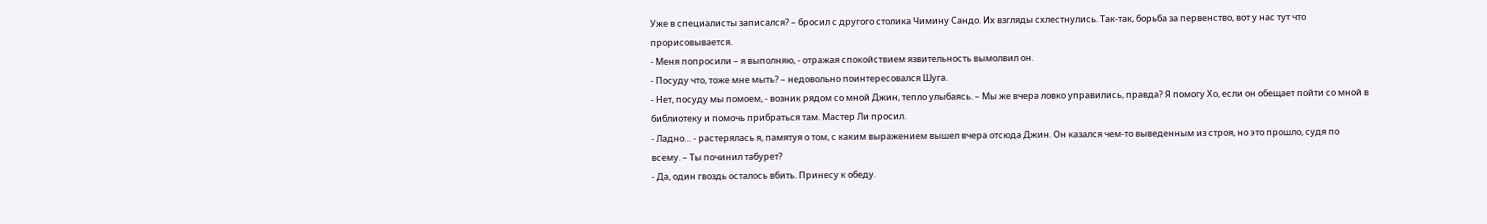Уже в специалисты записался? – бросил с другого столика Чимину Сандо. Их взгляды схлестнулись. Так-так, борьба за первенство, вот у нас тут что прорисовывается.
- Меня попросили – я выполняю, - отражая спокойствием язвительность вымолвил он.
- Посуду что, тоже мне мыть? – недовольно поинтересовался Шуга.
- Нет, посуду мы помоем, - возник рядом со мной Джин, тепло улыбаясь. – Мы же вчера ловко управились, правда? Я помогу Хо, если он обещает пойти со мной в библиотеку и помочь прибраться там. Мастер Ли просил.
- Ладно… - растерялась я, памятуя о том, с каким выражением вышел вчера отсюда Джин. Он казался чем-то выведенным из строя, но это прошло, судя по всему. – Ты починил табурет?
- Да, один гвоздь осталось вбить. Принесу к обеду.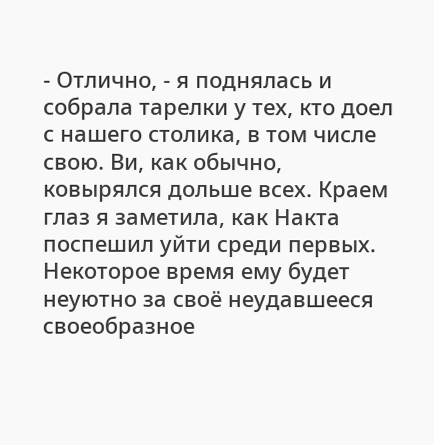- Отлично, - я поднялась и собрала тарелки у тех, кто доел с нашего столика, в том числе свою. Ви, как обычно, ковырялся дольше всех. Краем глаз я заметила, как Накта поспешил уйти среди первых. Некоторое время ему будет неуютно за своё неудавшееся своеобразное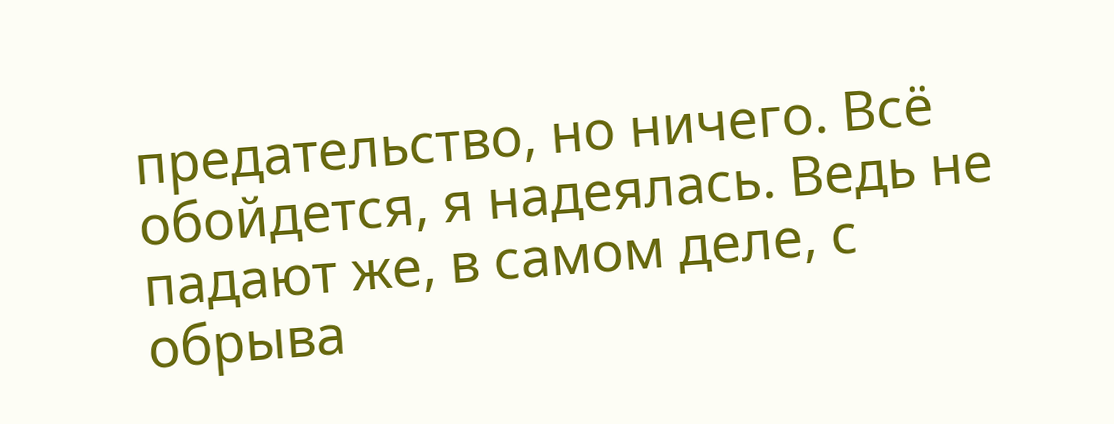предательство, но ничего. Всё обойдется, я надеялась. Ведь не падают же, в самом деле, с обрыва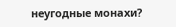неугодные монахи?